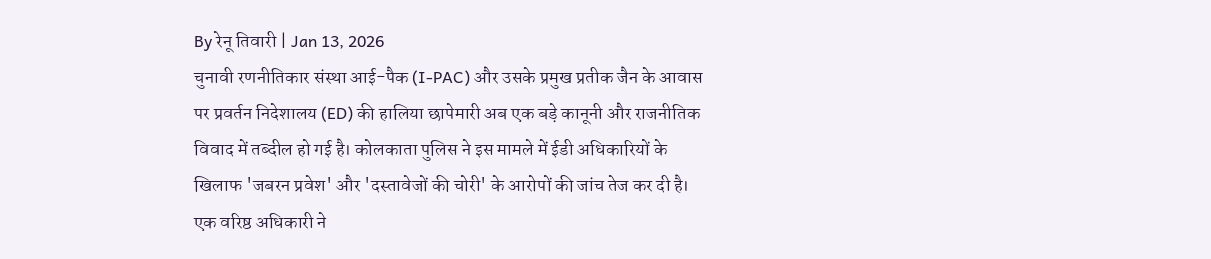By रेनू तिवारी | Jan 13, 2026
चुनावी रणनीतिकार संस्था आई-पैक (I-PAC) और उसके प्रमुख प्रतीक जैन के आवास पर प्रवर्तन निदेशालय (ED) की हालिया छापेमारी अब एक बड़े कानूनी और राजनीतिक विवाद में तब्दील हो गई है। कोलकाता पुलिस ने इस मामले में ईडी अधिकारियों के खिलाफ 'जबरन प्रवेश' और 'दस्तावेजों की चोरी' के आरोपों की जांच तेज कर दी है। एक वरिष्ठ अधिकारी ने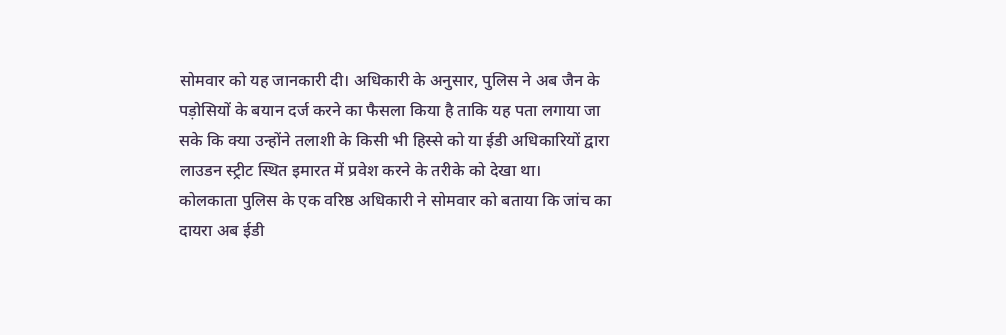सोमवार को यह जानकारी दी। अधिकारी के अनुसार, पुलिस ने अब जैन के पड़ोसियों के बयान दर्ज करने का फैसला किया है ताकि यह पता लगाया जा सके कि क्या उन्होंने तलाशी के किसी भी हिस्से को या ईडी अधिकारियों द्वारा लाउडन स्ट्रीट स्थित इमारत में प्रवेश करने के तरीके को देखा था।
कोलकाता पुलिस के एक वरिष्ठ अधिकारी ने सोमवार को बताया कि जांच का दायरा अब ईडी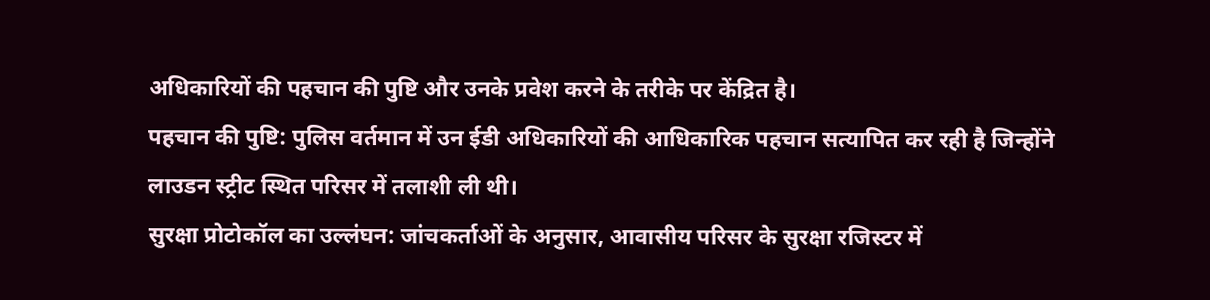अधिकारियों की पहचान की पुष्टि और उनके प्रवेश करने के तरीके पर केंद्रित है।
पहचान की पुष्टि: पुलिस वर्तमान में उन ईडी अधिकारियों की आधिकारिक पहचान सत्यापित कर रही है जिन्होंने लाउडन स्ट्रीट स्थित परिसर में तलाशी ली थी।
सुरक्षा प्रोटोकॉल का उल्लंघन: जांचकर्ताओं के अनुसार, आवासीय परिसर के सुरक्षा रजिस्टर में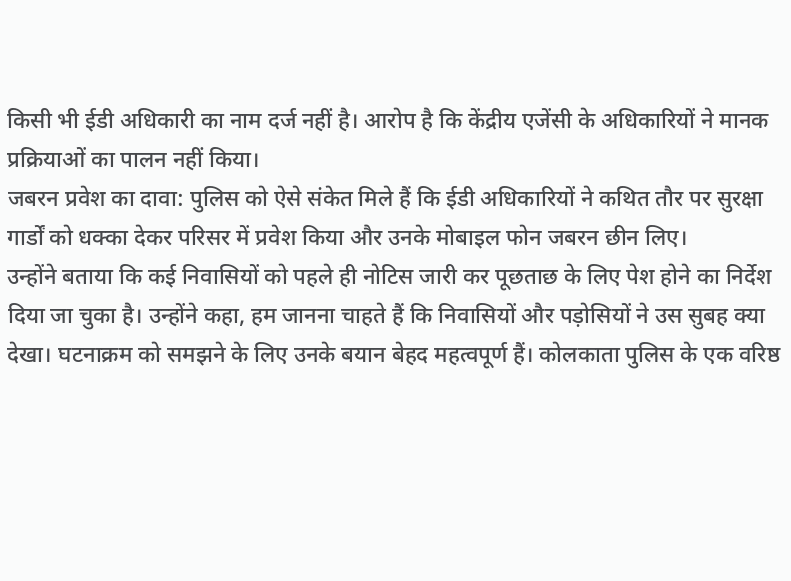किसी भी ईडी अधिकारी का नाम दर्ज नहीं है। आरोप है कि केंद्रीय एजेंसी के अधिकारियों ने मानक प्रक्रियाओं का पालन नहीं किया।
जबरन प्रवेश का दावा: पुलिस को ऐसे संकेत मिले हैं कि ईडी अधिकारियों ने कथित तौर पर सुरक्षा गार्डों को धक्का देकर परिसर में प्रवेश किया और उनके मोबाइल फोन जबरन छीन लिए।
उन्होंने बताया कि कई निवासियों को पहले ही नोटिस जारी कर पूछताछ के लिए पेश होने का निर्देश दिया जा चुका है। उन्होंने कहा, हम जानना चाहते हैं कि निवासियों और पड़ोसियों ने उस सुबह क्या देखा। घटनाक्रम को समझने के लिए उनके बयान बेहद महत्वपूर्ण हैं। कोलकाता पुलिस के एक वरिष्ठ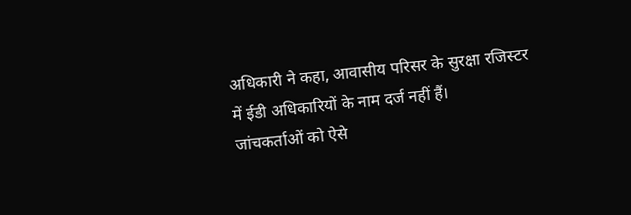अधिकारी ने कहा, आवासीय परिसर के सुरक्षा रजिस्टर में ईडी अधिकारियों के नाम दर्ज नहीं हैं।
जांचकर्ताओं को ऐसे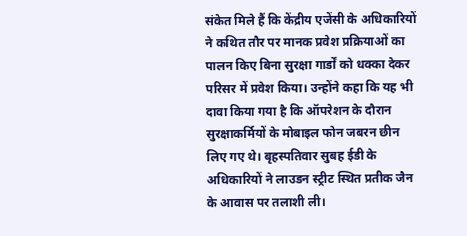संकेत मिले हैं कि केंद्रीय एजेंसी के अधिकारियों ने कथित तौर पर मानक प्रवेश प्रक्रियाओं का पालन किए बिना सुरक्षा गार्डों को धक्का देकर परिसर में प्रवेश किया। उन्होंने कहा कि यह भी दावा किया गया है कि ऑपरेशन के दौरान सुरक्षाकर्मियों के मोबाइल फोन जबरन छीन लिए गए थे। बृहस्पतिवार सुबह ईडी के अधिकारियों ने लाउडन स्ट्रीट स्थित प्रतीक जैन के आवास पर तलाशी ली।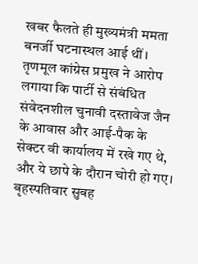खबर फैलते ही मुख्यमंत्री ममता बनर्जी घटनास्थल आई थीं। तृणमूल कांग्रेस प्रमुख ने आरोप लगाया कि पार्टी से संबंधित संवेदनशील चुनावी दस्तावेज जैन के आवास और आई-पैक के सेक्टर वी कार्यालय में रखे गए थे, और ये छापे के दौरान चोरी हो गए।
बृहस्पतिवार सुबह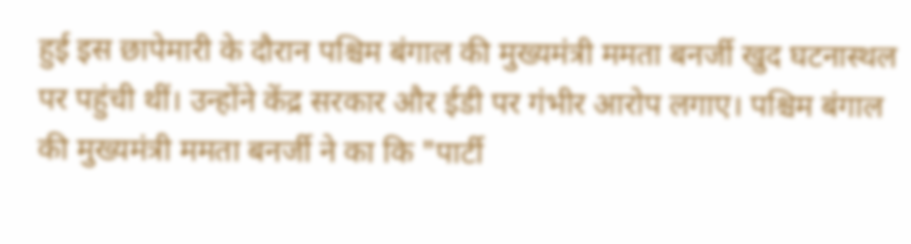हुई इस छापेमारी के दौरान पश्चिम बंगाल की मुख्यमंत्री ममता बनर्जी खुद घटनास्थल पर पहुंची थीं। उन्होंने केंद्र सरकार और ईडी पर गंभीर आरोप लगाए। पश्चिम बंगाल की मुख्यमंत्री ममता बनर्जी ने का कि "पार्टी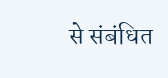से संबंधित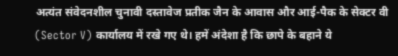अत्यंत संवेदनशील चुनावी दस्तावेज प्रतीक जैन के आवास और आई-पैक के सेक्टर वी (Sector V) कार्यालय में रखे गए थे। हमें अंदेशा है कि छापे के बहाने ये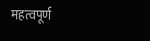महत्वपूर्ण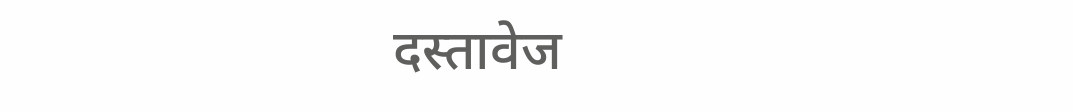दस्तावेज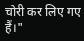चोरी कर लिए गए हैं।"